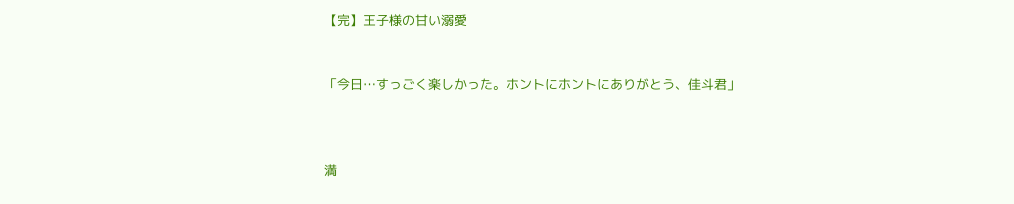【完】王子様の甘い溺愛


「今日…すっごく楽しかった。ホントにホントにありがとう、佳斗君」



満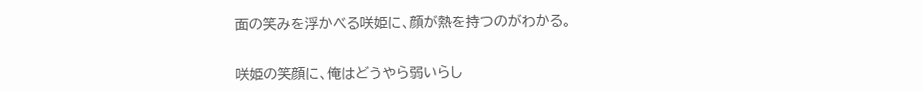面の笑みを浮かべる咲姫に、顔が熱を持つのがわかる。


咲姫の笑顔に、俺はどうやら弱いらし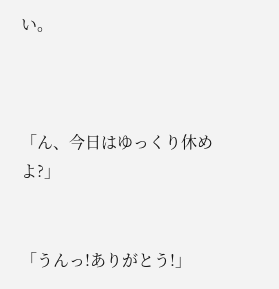い。



「ん、今日はゆっくり休めよ?」


「うんっ!ありがとう!」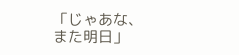「じゃあな、また明日」